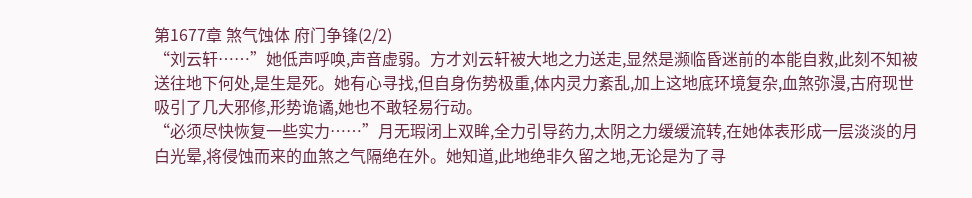第1677章 煞气蚀体 府门争锋(2/2)
“刘云轩……”她低声呼唤,声音虚弱。方才刘云轩被大地之力送走,显然是濒临昏迷前的本能自救,此刻不知被送往地下何处,是生是死。她有心寻找,但自身伤势极重,体内灵力紊乱,加上这地底环境复杂,血煞弥漫,古府现世吸引了几大邪修,形势诡谲,她也不敢轻易行动。
“必须尽快恢复一些实力……”月无瑕闭上双眸,全力引导药力,太阴之力缓缓流转,在她体表形成一层淡淡的月白光晕,将侵蚀而来的血煞之气隔绝在外。她知道,此地绝非久留之地,无论是为了寻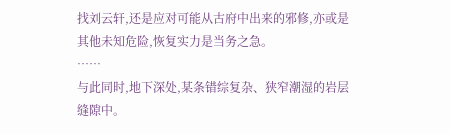找刘云轩,还是应对可能从古府中出来的邪修,亦或是其他未知危险,恢复实力是当务之急。
……
与此同时,地下深处,某条错综复杂、狭窄潮湿的岩层缝隙中。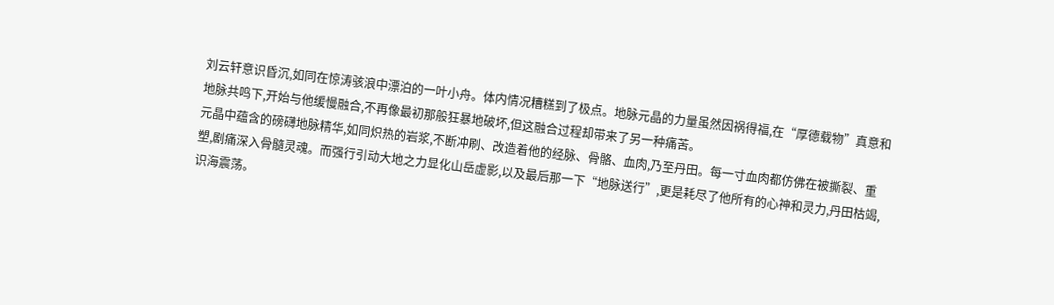刘云轩意识昏沉,如同在惊涛骇浪中漂泊的一叶小舟。体内情况糟糕到了极点。地脉元晶的力量虽然因祸得福,在“厚德载物”真意和地脉共鸣下,开始与他缓慢融合,不再像最初那般狂暴地破坏,但这融合过程却带来了另一种痛苦。
元晶中蕴含的磅礴地脉精华,如同炽热的岩浆,不断冲刷、改造着他的经脉、骨骼、血肉,乃至丹田。每一寸血肉都仿佛在被撕裂、重塑,剧痛深入骨髓灵魂。而强行引动大地之力显化山岳虚影,以及最后那一下“地脉送行”,更是耗尽了他所有的心神和灵力,丹田枯竭,识海震荡。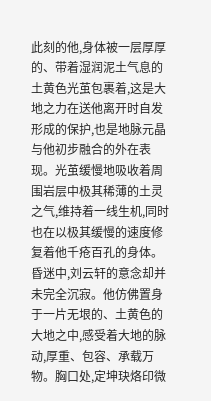此刻的他,身体被一层厚厚的、带着湿润泥土气息的土黄色光茧包裹着,这是大地之力在送他离开时自发形成的保护,也是地脉元晶与他初步融合的外在表现。光茧缓慢地吸收着周围岩层中极其稀薄的土灵之气,维持着一线生机,同时也在以极其缓慢的速度修复着他千疮百孔的身体。
昏迷中,刘云轩的意念却并未完全沉寂。他仿佛置身于一片无垠的、土黄色的大地之中,感受着大地的脉动,厚重、包容、承载万物。胸口处,定坤玦烙印微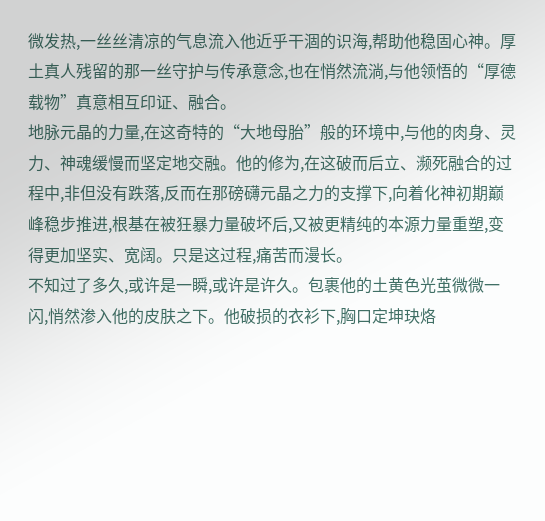微发热,一丝丝清凉的气息流入他近乎干涸的识海,帮助他稳固心神。厚土真人残留的那一丝守护与传承意念,也在悄然流淌,与他领悟的“厚德载物”真意相互印证、融合。
地脉元晶的力量,在这奇特的“大地母胎”般的环境中,与他的肉身、灵力、神魂缓慢而坚定地交融。他的修为,在这破而后立、濒死融合的过程中,非但没有跌落,反而在那磅礴元晶之力的支撑下,向着化神初期巅峰稳步推进,根基在被狂暴力量破坏后,又被更精纯的本源力量重塑,变得更加坚实、宽阔。只是这过程,痛苦而漫长。
不知过了多久,或许是一瞬,或许是许久。包裹他的土黄色光茧微微一闪,悄然渗入他的皮肤之下。他破损的衣衫下,胸口定坤玦烙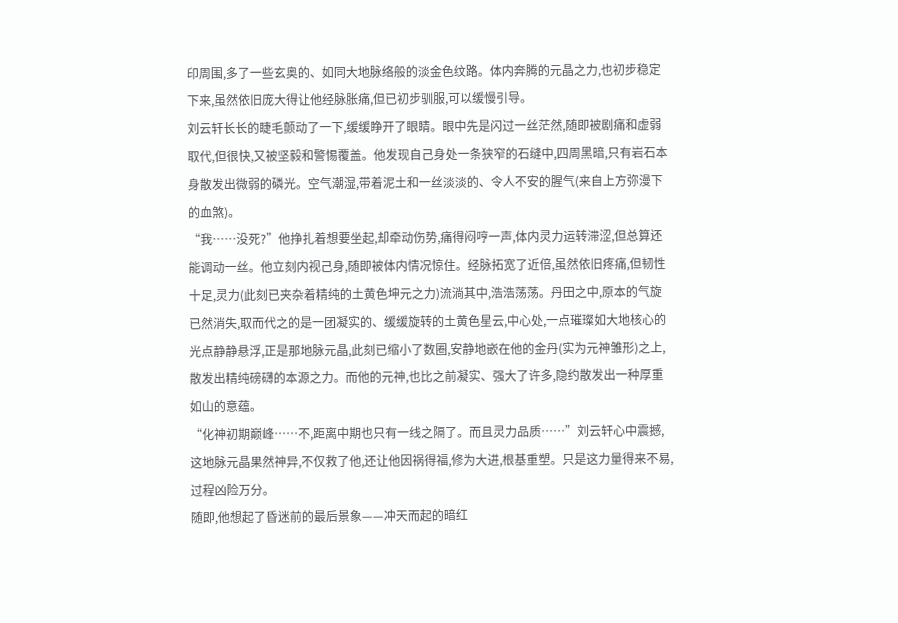印周围,多了一些玄奥的、如同大地脉络般的淡金色纹路。体内奔腾的元晶之力,也初步稳定下来,虽然依旧庞大得让他经脉胀痛,但已初步驯服,可以缓慢引导。
刘云轩长长的睫毛颤动了一下,缓缓睁开了眼睛。眼中先是闪过一丝茫然,随即被剧痛和虚弱取代,但很快,又被坚毅和警惕覆盖。他发现自己身处一条狭窄的石缝中,四周黑暗,只有岩石本身散发出微弱的磷光。空气潮湿,带着泥土和一丝淡淡的、令人不安的腥气(来自上方弥漫下的血煞)。
“我……没死?”他挣扎着想要坐起,却牵动伤势,痛得闷哼一声,体内灵力运转滞涩,但总算还能调动一丝。他立刻内视己身,随即被体内情况惊住。经脉拓宽了近倍,虽然依旧疼痛,但韧性十足,灵力(此刻已夹杂着精纯的土黄色坤元之力)流淌其中,浩浩荡荡。丹田之中,原本的气旋已然消失,取而代之的是一团凝实的、缓缓旋转的土黄色星云,中心处,一点璀璨如大地核心的光点静静悬浮,正是那地脉元晶,此刻已缩小了数圈,安静地嵌在他的金丹(实为元神雏形)之上,散发出精纯磅礴的本源之力。而他的元神,也比之前凝实、强大了许多,隐约散发出一种厚重如山的意蕴。
“化神初期巅峰……不,距离中期也只有一线之隔了。而且灵力品质……”刘云轩心中震撼,这地脉元晶果然神异,不仅救了他,还让他因祸得福,修为大进,根基重塑。只是这力量得来不易,过程凶险万分。
随即,他想起了昏迷前的最后景象——冲天而起的暗红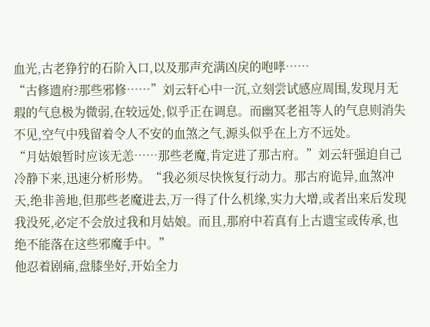血光,古老狰狞的石阶入口,以及那声充满凶戾的咆哮……
“古修遗府?那些邪修……”刘云轩心中一沉,立刻尝试感应周围,发现月无瑕的气息极为微弱,在较远处,似乎正在调息。而幽冥老祖等人的气息则消失不见,空气中残留着令人不安的血煞之气,源头似乎在上方不远处。
“月姑娘暂时应该无恙……那些老魔,肯定进了那古府。”刘云轩强迫自己冷静下来,迅速分析形势。“我必须尽快恢复行动力。那古府诡异,血煞冲天,绝非善地,但那些老魔进去,万一得了什么机缘,实力大增,或者出来后发现我没死,必定不会放过我和月姑娘。而且,那府中若真有上古遗宝或传承,也绝不能落在这些邪魔手中。”
他忍着剧痛,盘膝坐好,开始全力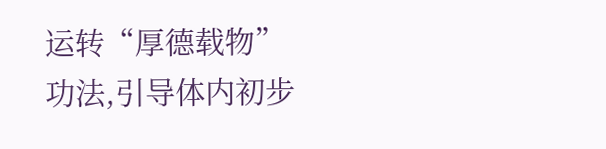运转“厚德载物”功法,引导体内初步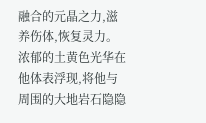融合的元晶之力,滋养伤体,恢复灵力。浓郁的土黄色光华在他体表浮现,将他与周围的大地岩石隐隐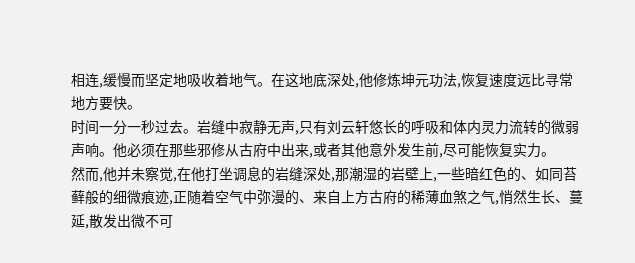相连,缓慢而坚定地吸收着地气。在这地底深处,他修炼坤元功法,恢复速度远比寻常地方要快。
时间一分一秒过去。岩缝中寂静无声,只有刘云轩悠长的呼吸和体内灵力流转的微弱声响。他必须在那些邪修从古府中出来,或者其他意外发生前,尽可能恢复实力。
然而,他并未察觉,在他打坐调息的岩缝深处,那潮湿的岩壁上,一些暗红色的、如同苔藓般的细微痕迹,正随着空气中弥漫的、来自上方古府的稀薄血煞之气,悄然生长、蔓延,散发出微不可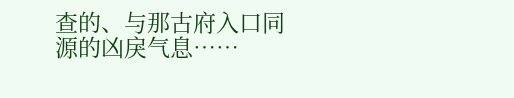查的、与那古府入口同源的凶戾气息……